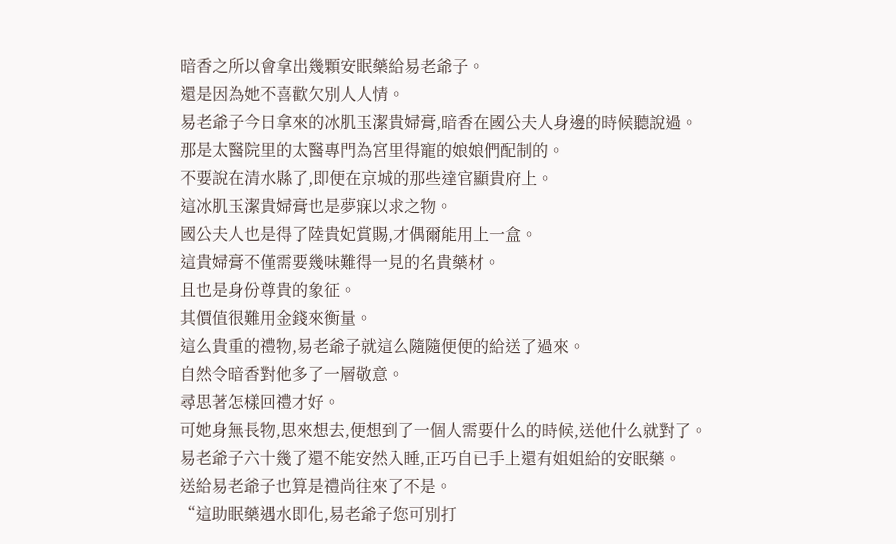暗香之所以會拿出幾顆安眠藥給易老爺子。
還是因為她不喜歡欠別人人情。
易老爺子今日拿來的冰肌玉潔貴婦膏,暗香在國公夫人身邊的時候聽說過。
那是太醫院里的太醫專門為宮里得寵的娘娘們配制的。
不要說在清水縣了,即便在京城的那些達官顯貴府上。
這冰肌玉潔貴婦膏也是夢寐以求之物。
國公夫人也是得了陸貴妃賞賜,才偶爾能用上一盒。
這貴婦膏不僅需要幾味難得一見的名貴藥材。
且也是身份尊貴的象征。
其價值很難用金錢來衡量。
這么貴重的禮物,易老爺子就這么隨隨便便的給送了過來。
自然令暗香對他多了一層敬意。
尋思著怎樣回禮才好。
可她身無長物,思來想去,便想到了一個人需要什么的時候,送他什么就對了。
易老爺子六十幾了還不能安然入睡,正巧自已手上還有姐姐給的安眠藥。
送給易老爺子也算是禮尚往來了不是。
“這助眠藥遇水即化,易老爺子您可別打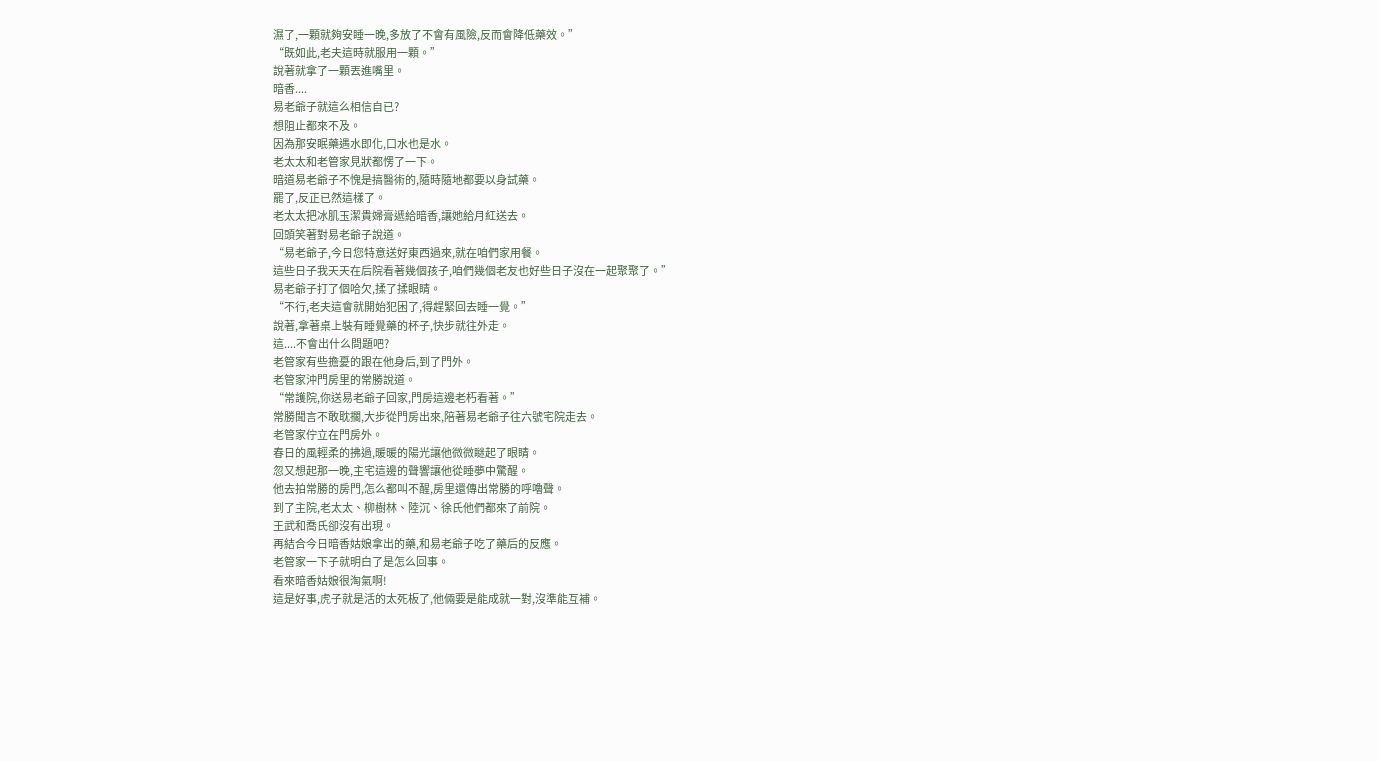濕了,一顆就夠安睡一晚,多放了不會有風險,反而會降低藥效。”
“既如此,老夫這時就服用一顆。”
說著就拿了一顆丟進嘴里。
暗香....
易老爺子就這么相信自已?
想阻止都來不及。
因為那安眠藥遇水即化,口水也是水。
老太太和老管家見狀都愣了一下。
暗道易老爺子不愧是搞醫術的,隨時隨地都要以身試藥。
罷了,反正已然這樣了。
老太太把冰肌玉潔貴婦膏遞給暗香,讓她給月紅送去。
回頭笑著對易老爺子說道。
“易老爺子,今日您特意送好東西過來,就在咱們家用餐。
這些日子我天天在后院看著幾個孩子,咱們幾個老友也好些日子沒在一起聚聚了。”
易老爺子打了個哈欠,揉了揉眼睛。
“不行,老夫這會就開始犯困了,得趕緊回去睡一覺。”
說著,拿著桌上裝有睡覺藥的杯子,快步就往外走。
這....不會出什么問題吧?
老管家有些擔憂的跟在他身后,到了門外。
老管家沖門房里的常勝說道。
“常護院,你送易老爺子回家,門房這邊老朽看著。”
常勝聞言不敢耽擱,大步從門房出來,陪著易老爺子往六號宅院走去。
老管家佇立在門房外。
春日的風輕柔的拂過,暖暖的陽光讓他微微瞇起了眼睛。
忽又想起那一晚,主宅這邊的聲響讓他從睡夢中驚醒。
他去拍常勝的房門,怎么都叫不醒,房里還傳出常勝的呼嚕聲。
到了主院,老太太、柳樹林、陸沉、徐氏他們都來了前院。
王武和喬氏卻沒有出現。
再結合今日暗香姑娘拿出的藥,和易老爺子吃了藥后的反應。
老管家一下子就明白了是怎么回事。
看來暗香姑娘很淘氣啊!
這是好事,虎子就是活的太死板了,他倆要是能成就一對,沒準能互補。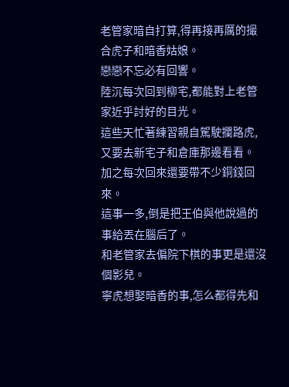老管家暗自打算,得再接再厲的撮合虎子和暗香姑娘。
戀戀不忘必有回響。
陸沉每次回到柳宅,都能對上老管家近乎討好的目光。
這些天忙著練習親自駕駛攔路虎,又要去新宅子和倉庫那邊看看。
加之每次回來還要帶不少銅錢回來。
這事一多,倒是把王伯與他說過的事給丟在腦后了。
和老管家去偏院下棋的事更是還沒個影兒。
寧虎想娶暗香的事,怎么都得先和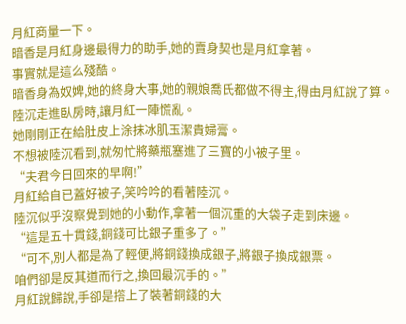月紅商量一下。
暗香是月紅身邊最得力的助手,她的賣身契也是月紅拿著。
事實就是這么殘酷。
暗香身為奴婢,她的終身大事,她的親娘喬氏都做不得主,得由月紅說了算。
陸沉走進臥房時,讓月紅一陣慌亂。
她剛剛正在給肚皮上涂抹冰肌玉潔貴婦膏。
不想被陸沉看到,就匆忙將藥瓶塞進了三寶的小被子里。
“夫君今日回來的早啊!”
月紅給自已蓋好被子,笑吟吟的看著陸沉。
陸沉似乎沒察覺到她的小動作,拿著一個沉重的大袋子走到床邊。
“這是五十貫錢,銅錢可比銀子重多了。”
“可不,別人都是為了輕便,將銅錢換成銀子,將銀子換成銀票。
咱們卻是反其道而行之,換回最沉手的。”
月紅說歸說,手卻是撘上了裝著銅錢的大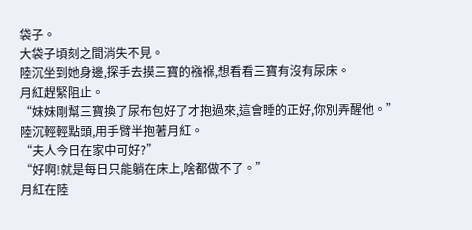袋子。
大袋子頃刻之間消失不見。
陸沉坐到她身邊,探手去摸三寶的襁褓,想看看三寶有沒有尿床。
月紅趕緊阻止。
“妹妹剛幫三寶換了尿布包好了才抱過來,這會睡的正好,你別弄醒他。”
陸沉輕輕點頭,用手臂半抱著月紅。
“夫人今日在家中可好?”
“好啊!就是每日只能躺在床上,啥都做不了。”
月紅在陸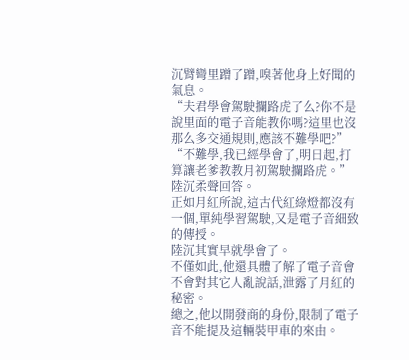沉臂彎里蹭了蹭,嗅著他身上好聞的氣息。
“夫君學會駕駛攔路虎了么?你不是說里面的電子音能教你嗎?這里也沒那么多交通規則,應該不難學吧?”
“不難學,我已經學會了,明日起,打算讓老爹教教月初駕駛攔路虎。”
陸沉柔聲回答。
正如月紅所說,這古代紅綠燈都沒有一個,單純學習駕駛,又是電子音細致的傳授。
陸沉其實早就學會了。
不僅如此,他還具體了解了電子音會不會對其它人亂說話,泄露了月紅的秘密。
總之,他以開發商的身份,限制了電子音不能提及這輛裝甲車的來由。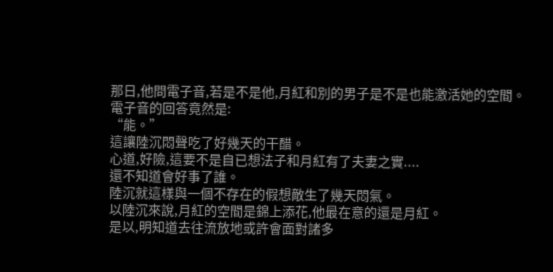那日,他問電子音,若是不是他,月紅和別的男子是不是也能激活她的空間。
電子音的回答竟然是:
“能。”
這讓陸沉悶聲吃了好幾天的干醋。
心道,好險,這要不是自已想法子和月紅有了夫妻之實....
還不知道會好事了誰。
陸沉就這樣與一個不存在的假想敵生了幾天悶氣。
以陸沉來說,月紅的空間是錦上添花,他最在意的還是月紅。
是以,明知道去往流放地或許會面對諸多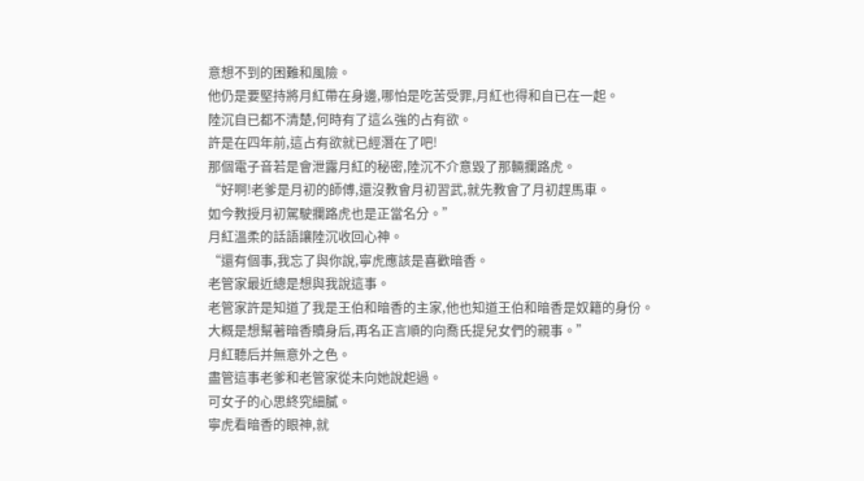意想不到的困難和風險。
他仍是要堅持將月紅帶在身邊,哪怕是吃苦受罪,月紅也得和自已在一起。
陸沉自已都不清楚,何時有了這么強的占有欲。
許是在四年前,這占有欲就已經潛在了吧!
那個電子音若是會泄露月紅的秘密,陸沉不介意毀了那輛攔路虎。
“好啊!老爹是月初的師傅,還沒教會月初習武,就先教會了月初趕馬車。
如今教授月初駕駛攔路虎也是正當名分。”
月紅溫柔的話語讓陸沉收回心神。
“還有個事,我忘了與你說,寧虎應該是喜歡暗香。
老管家最近總是想與我說這事。
老管家許是知道了我是王伯和暗香的主家,他也知道王伯和暗香是奴籍的身份。
大概是想幫著暗香贖身后,再名正言順的向喬氏提兒女們的親事。”
月紅聽后并無意外之色。
盡管這事老爹和老管家從未向她說起過。
可女子的心思終究細膩。
寧虎看暗香的眼神,就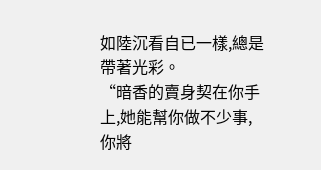如陸沉看自已一樣,總是帶著光彩。
“暗香的賣身契在你手上,她能幫你做不少事,你將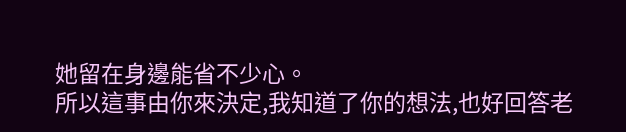她留在身邊能省不少心。
所以這事由你來決定,我知道了你的想法,也好回答老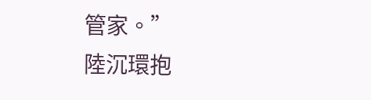管家。”
陸沉環抱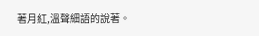著月紅,溫聲細語的說著。